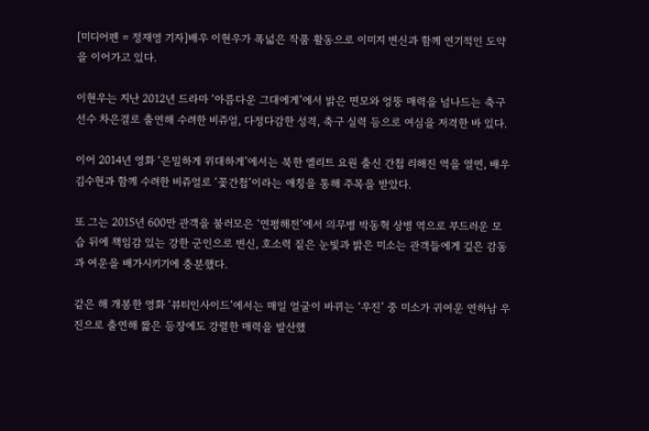[미디어펜 = 정재영 기자]배우 이현우가 폭넓은 작품 활동으로 이미지 변신과 함께 연기적인 도약을 이어가고 있다.

이현우는 지난 2012년 드라마 ‘아름다운 그대에게’에서 밝은 면모와 엉뚱 매력을 넘나드는 축구 선수 차은결로 출연해 수려한 비쥬얼, 다정다감한 성격, 축구 실력 등으로 여심을 저격한 바 있다.

이어 2014년 영화 ‘은밀하게 위대하게’에서는 북한 엘리트 요원 출신 간첩 리해진 역을 열연, 배우 김수현과 함께 수려한 비쥬얼로 ‘꽃간첩’이라는 애칭을 통해 주목을 받았다.

또 그는 2015년 600만 관객을 불러모은 ‘연평해전’에서 의무병 박동혁 상병 역으로 부드러운 모습 뒤에 책임감 있는 강한 군인으로 변신, 호소력 짙은 눈빛과 밝은 미소는 관객들에게 깊은 감동과 여운을 배가시키기에 충분했다.

같은 해 개봉한 영화 ‘뷰티인사이드’에서는 매일 얼굴이 바뀌는 ‘우진’ 중 미소가 귀여운 연하남 우진으로 출연해 짧은 등장에도 강렬한 매력을 발산했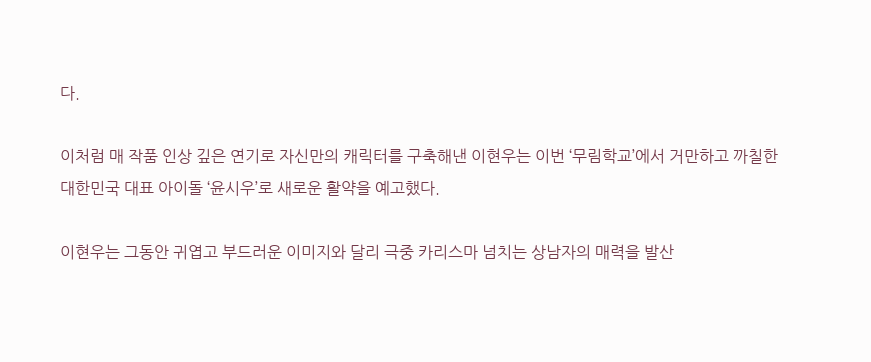다.

이처럼 매 작품 인상 깊은 연기로 자신만의 캐릭터를 구축해낸 이현우는 이번 ‘무림학교’에서 거만하고 까칠한 대한민국 대표 아이돌 ‘윤시우’로 새로운 활약을 예고했다.

이현우는 그동안 귀엽고 부드러운 이미지와 달리 극중 카리스마 넘치는 상남자의 매력을 발산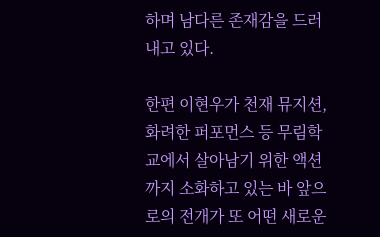하며 남다른 존재감을 드러내고 있다.

한편 이현우가 천재 뮤지션, 화려한 퍼포먼스 등 무림학교에서 살아남기 위한 액션까지 소화하고 있는 바 앞으로의 전개가 또 어떤 새로운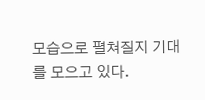모습으로 펼쳐질지 기대를 모으고 있다.